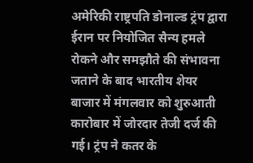अमेरिकी राष्ट्रपति डोनाल्ड ट्रंप द्वारा ईरान पर नियोजित सैन्य हमले रोकने और समझौते की संभावना जताने के बाद भारतीय शेयर बाजार में मंगलवार को शुरुआती कारोबार में जोरदार तेजी दर्ज की गई। ट्रंप ने कतर के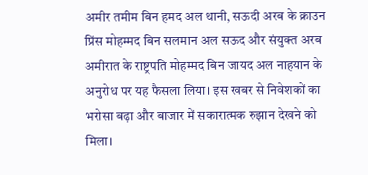अमीर तमीम बिन हमद अल थानी, सऊदी अरब के क्राउन प्रिंस मोहम्मद बिन सलमान अल सऊद और संयुक्त अरब अमीरात के राष्ट्रपति मोहम्मद बिन जायद अल नाहयान के अनुरोध पर यह फैसला लिया। इस खबर से निवेशकों का भरोसा बढ़ा और बाजार में सकारात्मक रुझान देखने को मिला।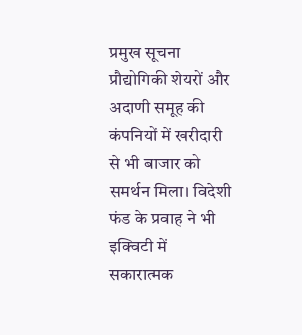प्रमुख सूचना प्रौद्योगिकी शेयरों और अदाणी समूह की कंपनियों में खरीदारी से भी बाजार को समर्थन मिला। विदेशी फंड के प्रवाह ने भी इक्विटी में सकारात्मक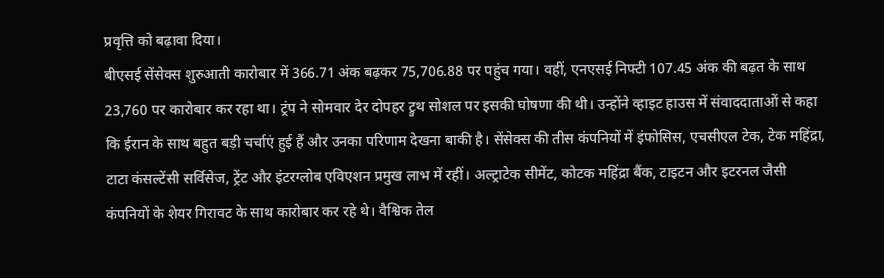प्रवृत्ति को बढ़ावा दिया।
बीएसई सेंसेक्स शुरुआती कारोबार में 366.71 अंक बढ़कर 75,706.88 पर पहुंच गया। वहीं, एनएसई निफ्टी 107.45 अंक की बढ़त के साथ 23,760 पर कारोबार कर रहा था। ट्रंप ने सोमवार देर दोपहर ट्रुथ सोशल पर इसकी घोषणा की थी। उन्होंने व्हाइट हाउस में संवाददाताओं से कहा कि ईरान के साथ बहुत बड़ी चर्चाएं हुई हैं और उनका परिणाम देखना बाकी है। सेंसेक्स की तीस कंपनियों में इंफोसिस, एचसीएल टेक, टेक महिंद्रा, टाटा कंसल्टेंसी सर्विसेज, ट्रेंट और इंटरग्लोब एविएशन प्रमुख लाभ में रहीं। अल्ट्राटेक सीमेंट, कोटक महिंद्रा बैंक, टाइटन और इटरनल जैसी कंपनियों के शेयर गिरावट के साथ कारोबार कर रहे थे। वैश्विक तेल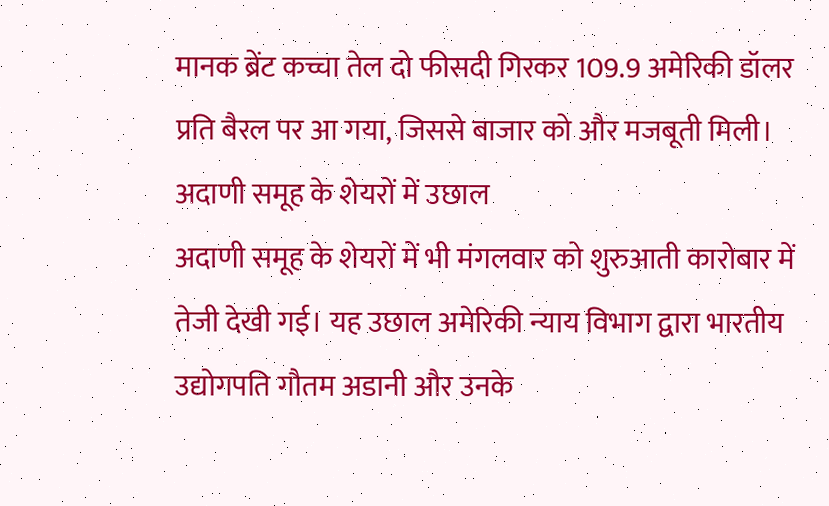मानक ब्रेंट कच्चा तेल दो फीसदी गिरकर 109.9 अमेरिकी डॉलर प्रति बैरल पर आ गया, जिससे बाजार को और मजबूती मिली।
अदाणी समूह के शेयरों में उछाल
अदाणी समूह के शेयरों में भी मंगलवार को शुरुआती कारोबार में तेजी देखी गई। यह उछाल अमेरिकी न्याय विभाग द्वारा भारतीय उद्योगपति गौतम अडानी और उनके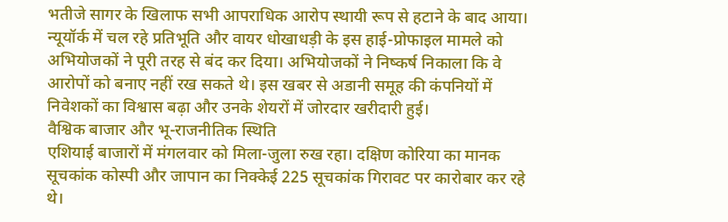भतीजे सागर के खिलाफ सभी आपराधिक आरोप स्थायी रूप से हटाने के बाद आया। न्यूयॉर्क में चल रहे प्रतिभूति और वायर धोखाधड़ी के इस हाई-प्रोफाइल मामले को अभियोजकों ने पूरी तरह से बंद कर दिया। अभियोजकों ने निष्कर्ष निकाला कि वे आरोपों को बनाए नहीं रख सकते थे। इस खबर से अडानी समूह की कंपनियों में निवेशकों का विश्वास बढ़ा और उनके शेयरों में जोरदार खरीदारी हुई।
वैश्विक बाजार और भू-राजनीतिक स्थिति
एशियाई बाजारों में मंगलवार को मिला-जुला रुख रहा। दक्षिण कोरिया का मानक सूचकांक कोस्पी और जापान का निक्केई 225 सूचकांक गिरावट पर कारोबार कर रहे थे।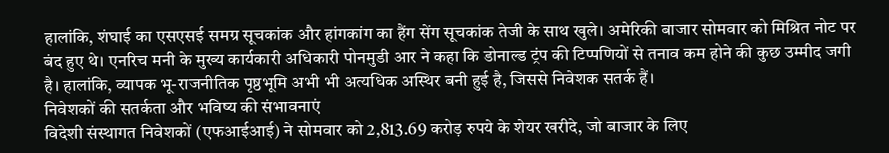हालांकि, शंघाई का एसएसई समग्र सूचकांक और हांगकांग का हैंग सेंग सूचकांक तेजी के साथ खुले। अमेरिकी बाजार सोमवार को मिश्रित नोट पर बंद हुए थे। एनरिच मनी के मुख्य कार्यकारी अधिकारी पोनमुडी आर ने कहा कि डोनाल्ड ट्रंप की टिप्पणियों से तनाव कम होने की कुछ उम्मीद जगी है। हालांकि, व्यापक भू-राजनीतिक पृष्ठभूमि अभी भी अत्यधिक अस्थिर बनी हुई है, जिससे निवेशक सतर्क हैं।
निवेशकों की सतर्कता और भविष्य की संभावनाएं
विदेशी संस्थागत निवेशकों (एफआईआई) ने सोमवार को 2,813.69 करोड़ रुपये के शेयर खरीदे, जो बाजार के लिए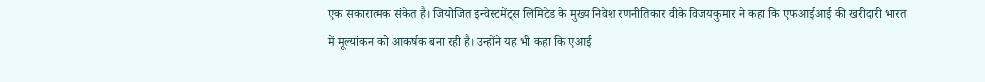एक सकारात्मक संकेत है। जियोजित इन्वेस्टमेंट्स लिमिटेड के मुख्य निवेश रणनीतिकार वीके विजयकुमार ने कहा कि एफआईआई की खरीदारी भारत में मूल्यांकन को आकर्षक बना रही है। उन्होंने यह भी कहा कि एआई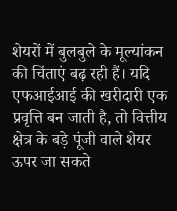शेयरों में बुलबुले के मूल्यांकन की चिंताएं बढ़ रही हैं। यदि एफआईआई की खरीदारी एक प्रवृत्ति बन जाती है, तो वित्तीय क्षेत्र के बड़े पूंजी वाले शेयर ऊपर जा सकते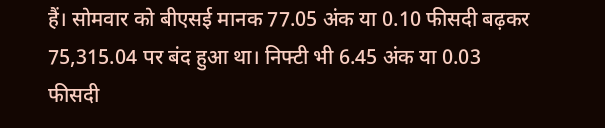हैं। सोमवार को बीएसई मानक 77.05 अंक या 0.10 फीसदी बढ़कर 75,315.04 पर बंद हुआ था। निफ्टी भी 6.45 अंक या 0.03 फीसदी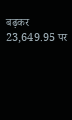बढ़कर 23,649.95 पर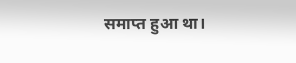समाप्त हुआ था।